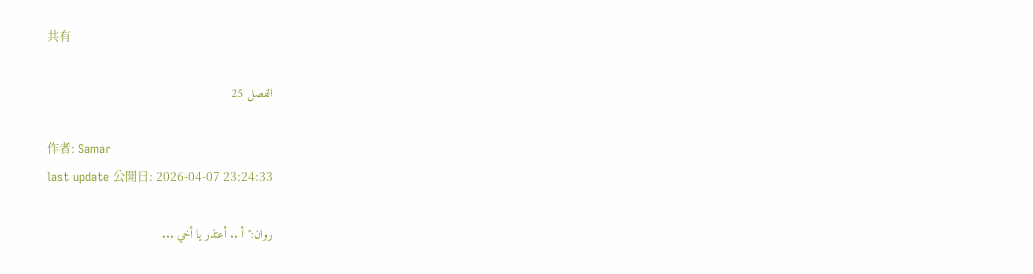共有

الفصل 25

作者: Samar
last update 公開日: 2026-04-07 23:24:33

روان:" أ .. أعتذر يا أخي ...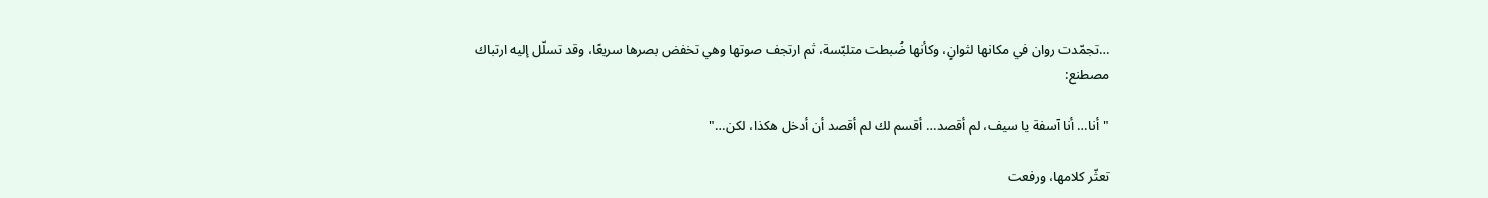…تجمّدت روان في مكانها لثوانٍ، وكأنها ضُبطت متلبّسة، ثم ارتجف صوتها وهي تخفض بصرها سريعًا، وقد تسلّل إليه ارتباك مصطنع:

"أنا… أنا آسفة يا سيف، لم أقصد… أقسم لك لم أقصد أن أدخل هكذا، لكن…"

تعثّر كلامها، ورفعت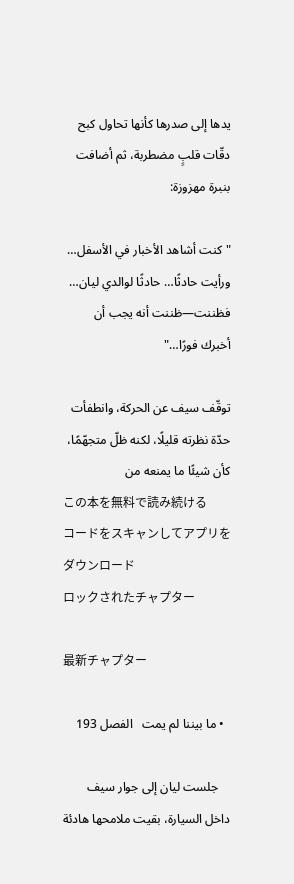يدها إلى صدرها كأنها تحاول كبح دقّات قلبٍ مضطربة، ثم أضافت بنبرة مهزوزة:

"كنت أشاهد الأخبار في الأسفل… ورأيت حادثًا… حادثًا لوالدي ليان… فظننت—ظننت أنه يجب أن أخبرك فورًا…"

توقّف سيف عن الحركة، وانطفأت حدّة نظرته قليلًا، لكنه ظلّ متجهّمًا، كأن شيئًا ما يمنعه من
この本を無料で読み続ける
コードをスキャンしてアプリをダウンロード
ロックされたチャプター

最新チャプター

  • ما بيننا لم يمت   الفصل 193

    جلست ليان إلى جوار سيف داخل السيارة، بقيت ملامحها هادئة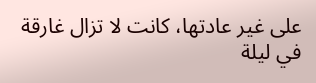على غير عادتها، كانت لا تزال غارقة في ليلة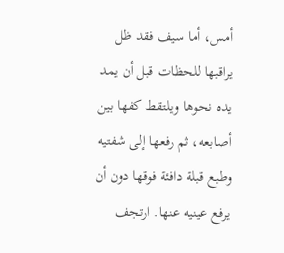أمس، أما سيف فقد ظل يراقبها للحظات قبل أن يمد يده نحوها ويلتقط كفها بين أصابعه، ثم رفعها إلى شفتيه وطبع قبلة دافئة فوقها دون أن يرفع عينيه عنها. ارتجف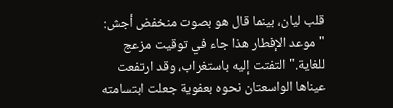قلب ليان، بينما قال هو بصوت منخفض أجش: "موعد الإفطار هذا جاء في توقيت مزعج للغاية." التفتت إليه باستغراب، وقد ارتفعت عيناها الواسعتان نحوه بعفوية جعلت ابتسامته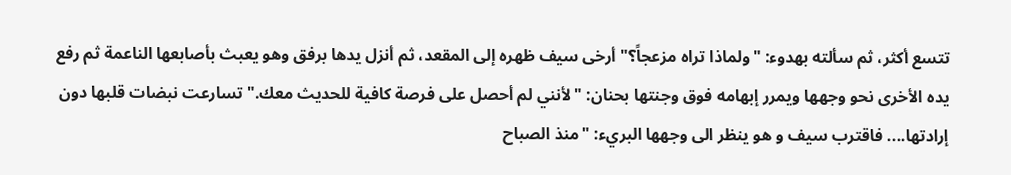تتسع أكثر، ثم سألته بهدوء: "ولماذا تراه مزعجاً؟" أرخى سيف ظهره إلى المقعد، ثم أنزل يدها برفق وهو يعبث بأصابعها الناعمة ثم رفع يده الأخرى نحو وجهها ويمرر إبهامه فوق وجنتها بحنان: "لأنني لم أحصل على فرصة كافية للحديث معك." تسارعت نبضات قلبها دون إرادتها.... فاقترب سيف و هو ينظر الى وجهها البريء: "منذ الصباح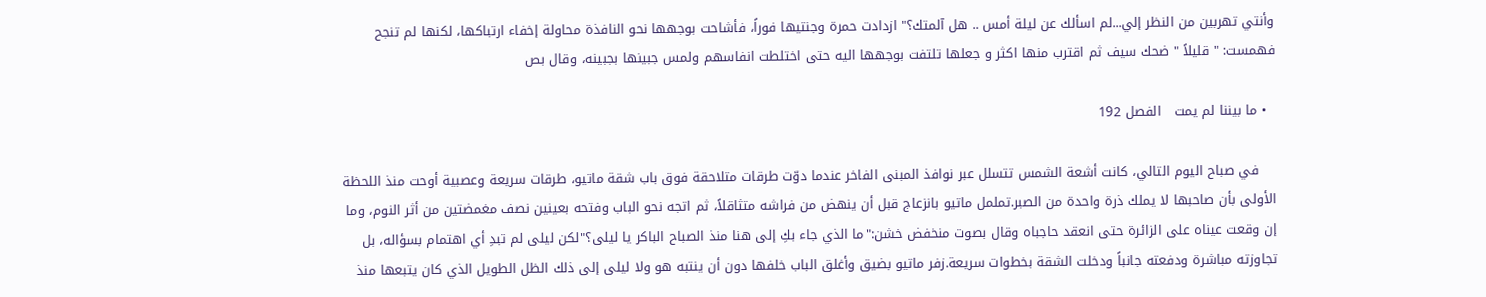وأنتي تهربين من النظر إلي...لم اسألك عن ليلة أمس .. هل آلمتك؟" ازدادت حمرة وجنتيها فوراً، فأشاحت بوجهها نحو النافذة محاولة إخفاء ارتباكها، لكنها لم تنجح فهمست: " قليلاً " ضحك سيف ثم اقترب منها اكثر و جعلها تلتفت بوجهها اليه حتى اختلطت انفاسهم ولمس جبينها بجبينه، وقال بص

  • ما بيننا لم يمت   الفصل 192

    في صباح اليوم التالي، كانت أشعة الشمس تتسلل عبر نوافذ المبنى الفاخر عندما دوّت طرقات متلاحقة فوق باب شقة ماتيو، طرقات سريعة وعصبية أوحت منذ اللحظة الأولى بأن صاحبها لا يملك ذرة واحدة من الصبر.تململ ماتيو بانزعاج قبل أن ينهض من فراشه متثاقلاً، ثم اتجه نحو الباب وفتحه بعينين نصف مغمضتين من أثر النوم، وما إن وقعت عيناه على الزائرة حتى انعقد حاجباه وقال بصوت منخفض خشن:"ما الذي جاء بكِ إلى هنا منذ الصباح الباكر يا ليلى؟"لكن ليلى لم تبدِ أي اهتمام بسؤاله، بل تجاوزته مباشرة ودفعته جانباً ودخلت الشقة بخطوات سريعة.زفر ماتيو بضيق وأغلق الباب خلفها دون أن ينتبه هو ولا ليلى إلى ذلك الظل الطويل الذي كان يتبعها منذ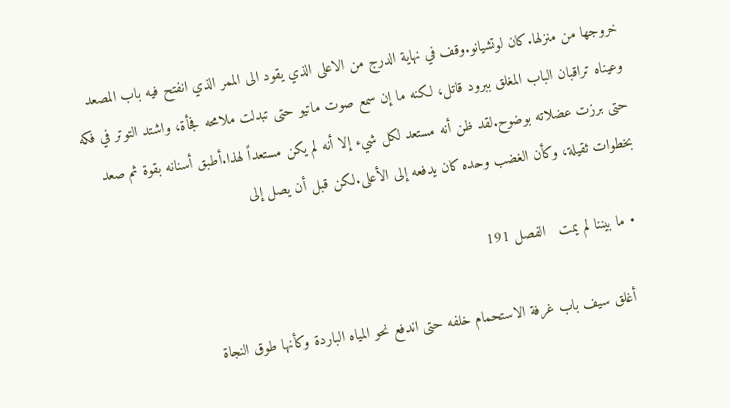خروجها من منزلها.كان لوتشيانو.وقف في نهاية الدرج من الاعلى الذي يقود الى الممر الذي انفتح فيه باب المصعد وعيناه تراقبان الباب المغلق ببرود قاتل، لكنه ما إن سمع صوت ماتيو حتى تبدلت ملامحه فجأة، واشتد التوتر في فكه حتى برزت عضلاته بوضوح.لقد ظن أنه مستعد لكل شيء إلا أنه لم يكن مستعداً لهذا.أطبق أسنانه بقوة ثم صعد بخطوات ثقيلة، وكأن الغضب وحده كان يدفعه إلى الأعلى.لكن قبل أن يصل إلى

  • ما بيننا لم يمت   الفصل 191

    أغلق سيف باب غرفة الاستحمام خلفه حتى اندفع نحو المياه الباردة وكأنها طوق النجاة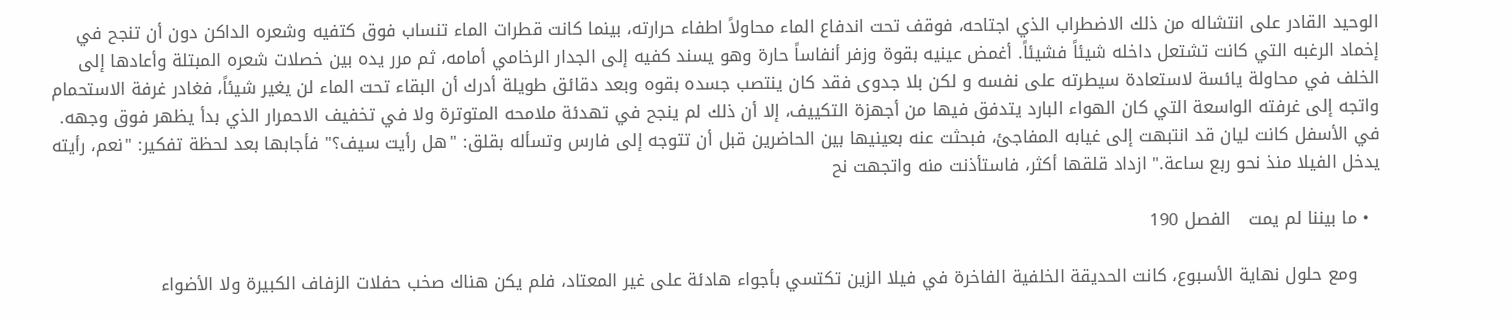الوحيد القادر على انتشاله من ذلك الاضطراب الذي اجتاحه، فوقف تحت اندفاع الماء محاولاً اطفاء حرارته، بينما كانت قطرات الماء تنساب فوق كتفيه وشعره الداكن دون أن تنجح في إخماد الرغبه التي كانت تشتعل داخله شيئاً فشيئاً. أغمض عينيه بقوة وزفر أنفاساً حارة وهو يسند كفيه إلى الجدار الرخامي أمامه، ثم مرر يده بين خصلات شعره المبتلة وأعادها إلى الخلف في محاولة يائسة لاستعادة سيطرته على نفسه و لكن بلا جدوى فقد كان ينتصب جسده بقوه وبعد دقائق طويلة أدرك أن البقاء تحت الماء لن يغير شيئاً، فغادر غرفة الاستحمام واتجه إلى غرفته الواسعة التي كان الهواء البارد يتدفق فيها من أجهزة التكييف، إلا أن ذلك لم ينجح في تهدئة ملامحه المتوترة ولا في تخفيف الاحمرار الذي بدأ يظهر فوق وجهه. في الأسفل كانت ليان قد انتبهت إلى غيابه المفاجئ، فبحثت عنه بعينيها بين الحاضرين قبل أن تتوجه إلى فارس وتسأله بقلق: "هل رأيت سيف؟" فأجابها بعد لحظة تفكير: "نعم، رأيته يدخل الفيلا منذ نحو ربع ساعة." ازداد قلقها أكثر، فاستأذنت منه واتجهت نح

  • ما بيننا لم يمت   الفصل 190

    ومع حلول نهاية الأسبوع، كانت الحديقة الخلفية الفاخرة في فيلا الزين تكتسي بأجواء هادئة على غير المعتاد، فلم يكن هناك صخب حفلات الزفاف الكبيرة ولا الأضواء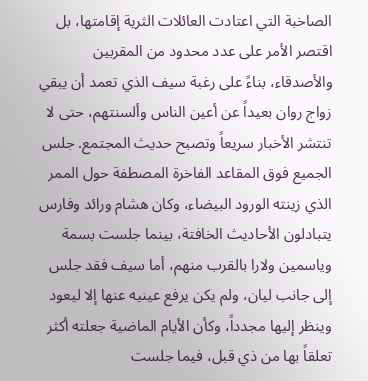الصاخبة التي اعتادت العائلات الثرية إقامتها، بل اقتصر الأمر على عدد محدود من المقربين والأصدقاء، بناءً على رغبة سيف الذي تعمد أن يبقي زواج روان بعيداً عن أعين الناس وألسنتهم، حتى لا تنتشر الأخبار سريعاً وتصبح حديث المجتمع. جلس الجميع فوق المقاعد الفاخرة المصطفة حول الممر الذي زينته الورود البيضاء، وكان هشام ورائد وفارس يتبادلون الأحاديث الخافتة، بينما جلست بسمة وياسمين ولارا بالقرب منهم، أما سيف فقد جلس إلى جانب ليان، ولم يكن يرفع عينيه عنها إلا ليعود وينظر إليها مجدداً، وكأن الأيام الماضية جعلته أكثر تعلقاً بها من ذي قبل، فيما جلست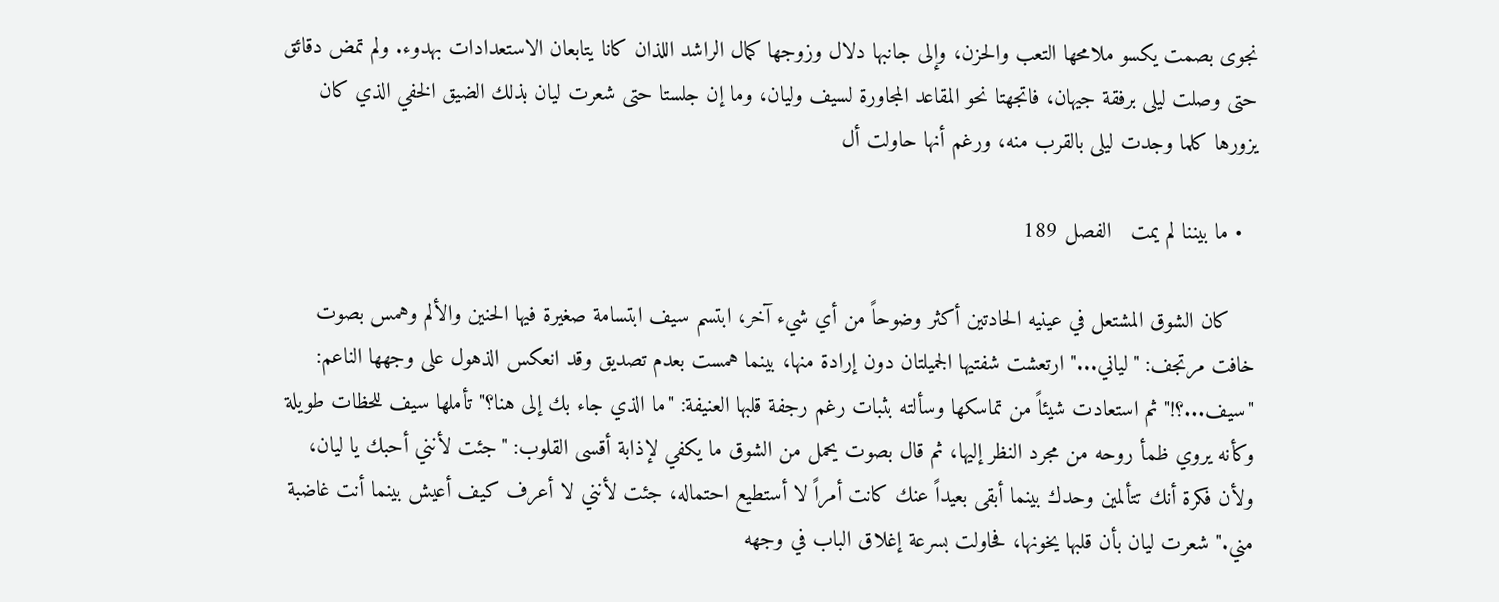نجوى بصمت يكسو ملامحها التعب والحزن، وإلى جانبها دلال وزوجها كمال الراشد اللذان كانا يتابعان الاستعدادات بهدوء. ولم تمض دقائق حتى وصلت ليلى برفقة جيهان، فاتجهتا نحو المقاعد المجاورة لسيف وليان، وما إن جلستا حتى شعرت ليان بذلك الضيق الخفي الذي كان يزورها كلما وجدت ليلى بالقرب منه، ورغم أنها حاولت أل

  • ما بيننا لم يمت   الفصل 189

    كان الشوق المشتعل في عينيه الحادتين أكثر وضوحاً من أي شيء آخر، ابتسم سيف ابتسامة صغيرة فيها الحنين والألم وهمس بصوت خافت مرتجف: "لياني..." ارتعشت شفتيها الجميلتان دون إرادة منها، بينما همست بعدم تصديق وقد انعكس الذهول على وجهها الناعم: "سيف...؟!" ثم استعادت شيئاً من تماسكها وسألته بثبات رغم رجفة قلبها العنيفة: "ما الذي جاء بك إلى هنا؟" تأملها سيف للحظات طويلة وكأنه يروي ظمأ روحه من مجرد النظر إليها، ثم قال بصوت يحمل من الشوق ما يكفي لإذابة أقسى القلوب: "جئت لأنني أحبك يا ليان، ولأن فكرة أنك تتألمين وحدك بينما أبقى بعيداً عنك كانت أمراً لا أستطيع احتماله، جئت لأنني لا أعرف كيف أعيش بينما أنت غاضبة مني." شعرت ليان بأن قلبها يخونها، فحاولت بسرعة إغلاق الباب في وجهه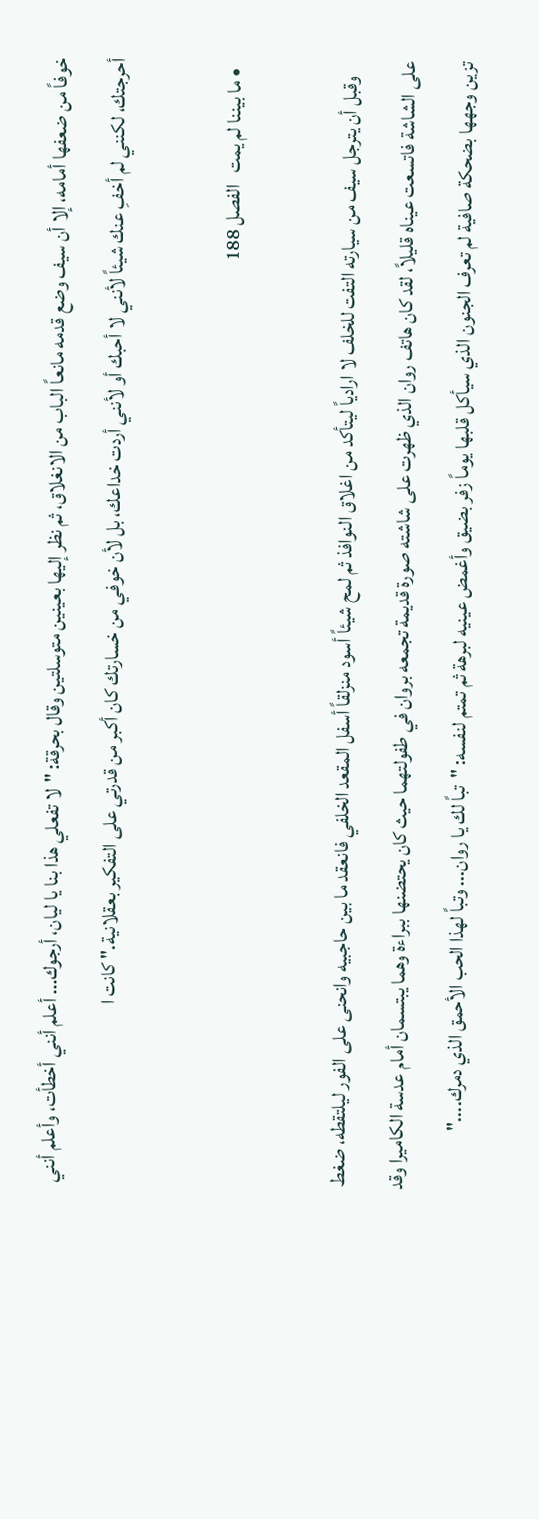خوفاً من ضعفها أمامه، إلا أن سيف وضع قدمه مانعاً الباب من الانغلاق، ثم نظر إليها بعينين متوسلتين وقال بحرقة: "لا تفعلي هذا بنا يا ليان، أرجوك... أعلم أنني أخطأت، وأعلم أنني أحرجتك، لكنني لم أخفِ عنك شيئاً لأنني لا أحبك أو لأنني أردت خداعك، بل لأن خوفي من خسارتك كان أكبر من قدرتي على التفكير بعقلانية." كانت ا

  • ما بيننا لم يمت   الفصل 188

    وقبل أن يترجل سيف من سيارته التفت للخلف لا ارادياً ليتأكد من اغلاق النوافذ ثم لمح شيئاً أسود منزلقاً أسفل المقعد الخلفي فانعقد ما بين حاجبيه وانحنى على الفور ليلتقطه، ضغط على الشاشة فاتسعت عيناه قليلاً، لقد كان هاتف روان الذي ظهرت على شاشته صورة قديمة تجمعه بروان في طفولتهما حيث كان يحتضنها ببراءة وهما يبتسمان أمام عدسة الكاميرا وقد تزين وجهها بضحكة صافية لم تعرف الجنون الذي سيأكل قلبها يوماً زفر بضيق وأغمض عينيه لبرهة ثم تمتم لنفسه: "تباً لك يا روان... وتباً لهذا الحب الأحمق الذي دمرك...."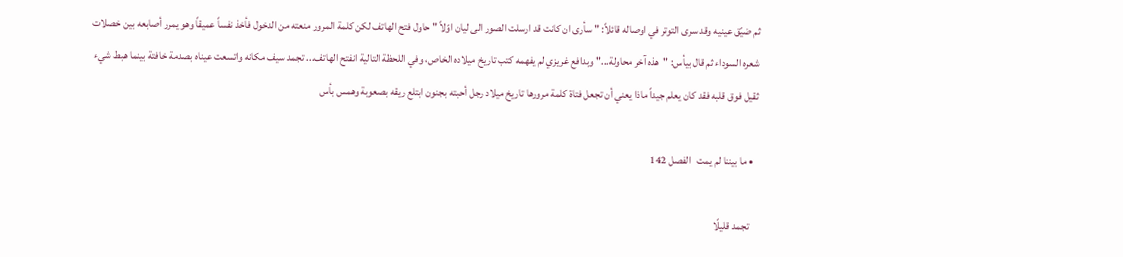ثم ضيّق عينيه وقد سرى التوتر في اوصاله قائلاً: " سأرى ان كانت قد ارسلت الصور الى ليان اوّلاً " حاول فتح الهاتف لكن كلمة المرور منعته من الدخول فأخذ نفساً عميقاً وهو يمرر أصابعه بين خصلات شعره السوداء ثم قال بيأس: "هذه آخر محاولة..." وبدافع غريزي لم يفهمه كتب تاريخ ميلاده الخاص، وفي اللحظة التالية انفتح الهاتف... تجمد سيف مكانه واتسعت عيناه بصدمة خافتة بينما هبط شيء ثقيل فوق قلبه فقد كان يعلم جيداً ماذا يعني أن تجعل فتاة كلمة مرورها تاريخ ميلاد رجل أحبته بجنون ابتلع ريقه بصعوبة وهمس بأس

  • ما بيننا لم يمت   الفصل 142

    تجمد قليلًا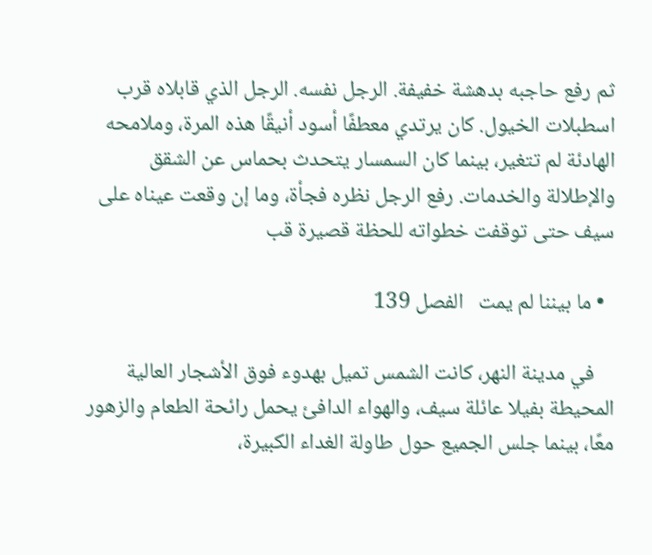ثم رفع حاجبه بدهشة خفيفة. الرجل نفسه. الرجل الذي قابلاه قرب اسطبلات الخيول. كان يرتدي معطفًا أسود أنيقًا هذه المرة، وملامحه الهادئة لم تتغير، بينما كان السمسار يتحدث بحماس عن الشقق والإطلالة والخدمات. رفع الرجل نظره فجأة، وما إن وقعت عيناه على سيف حتى توقفت خطواته للحظة قصيرة قب

  • ما بيننا لم يمت   الفصل 139

    في مدينة النهر، كانت الشمس تميل بهدوء فوق الأشجار العالية المحيطة بفيلا عائلة سيف، والهواء الدافئ يحمل رائحة الطعام والزهور معًا، بينما جلس الجميع حول طاولة الغداء الكبيرة،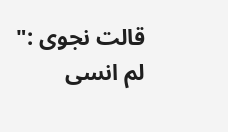قالت نجوى :" لم انسى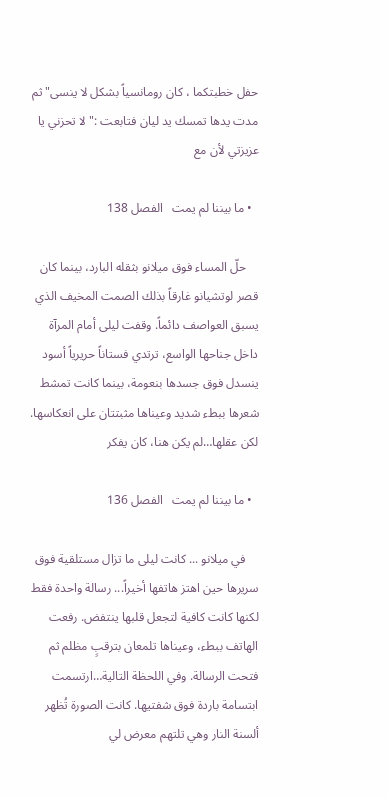حفل خطبتكما ، كان رومانسياً بشكل لا ينسى" ثم مدت يدها تمسك يد ليان فتابعت :" لا تحزني يا عزيزتي لأن مع

  • ما بيننا لم يمت   الفصل 138

    حلّ المساء فوق ميلانو بثقله البارد، بينما كان قصر لوتشيانو غارقاً بذلك الصمت المخيف الذي يسبق العواصف دائماً. وقفت ليلى أمام المرآة داخل جناحها الواسع، ترتدي فستاناً حريرياً أسود ينسدل فوق جسدها بنعومة، بينما كانت تمشط شعرها ببطء شديد وعيناها مثبتتان على انعكاسها. لكن عقلها…لم يكن هنا، كان يفكر

  • ما بيننا لم يمت   الفصل 136

    في ميلانو ... كانت ليلى ما تزال مستلقية فوق سريرها حين اهتز هاتفها أخيراً... رسالة واحدة فقط لكنها كانت كافية لتجعل قلبها ينتفض. رفعت الهاتف ببطء، وعيناها تلمعان بترقبٍ مظلم ثم فتحت الرسالة. وفي اللحظة التالية…ارتسمت ابتسامة باردة فوق شفتيها. كانت الصورة تُظهر ألسنة النار وهي تلتهم معرض لي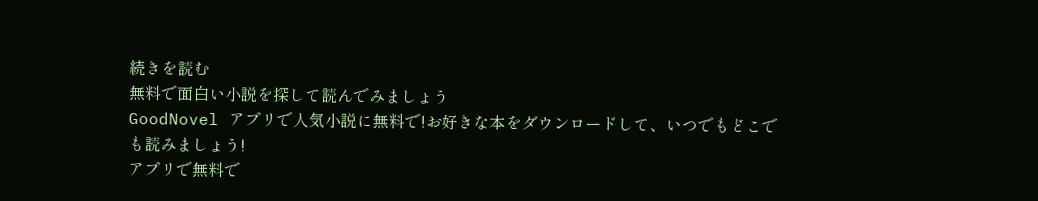続きを読む
無料で面白い小説を探して読んでみましょう
GoodNovel アプリで人気小説に無料で!お好きな本をダウンロードして、いつでもどこでも読みましょう!
アプリで無料で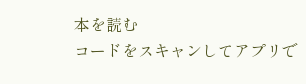本を読む
コードをスキャンしてアプリで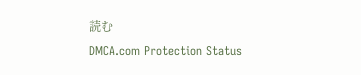読む
DMCA.com Protection Status